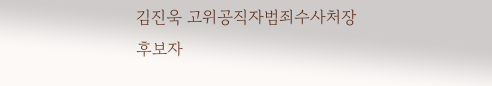김진욱 고위공직자범죄수사처장 후보자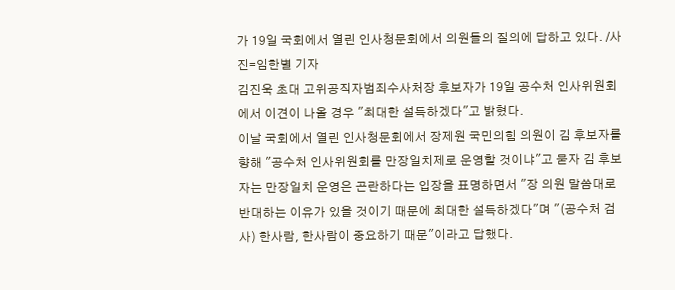가 19일 국회에서 열린 인사청문회에서 의원들의 질의에 답하고 있다. /사진=임한별 기자
김진욱 초대 고위공직자범죄수사처장 후보자가 19일 공수처 인사위원회에서 이견이 나올 경우 "최대한 설득하겠다"고 밝혔다.
이날 국회에서 열린 인사청문회에서 장제원 국민의힘 의원이 김 후보자를 향해 "공수처 인사위원회를 만장일치제로 운영할 것이냐"고 묻자 김 후보자는 만장일치 운영은 곤란하다는 입장을 표명하면서 "장 의원 말씀대로 반대하는 이유가 있을 것이기 때문에 최대한 설득하겠다"며 "(공수처 검사) 한사람, 한사람이 중요하기 때문"이라고 답했다.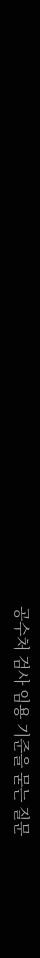공수처 검사 임용 기준을 묻는 질문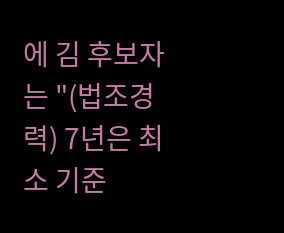에 김 후보자는 "(법조경력) 7년은 최소 기준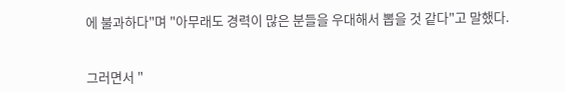에 불과하다"며 "아무래도 경력이 많은 분들을 우대해서 뽑을 것 같다"고 말했다.


그러면서 "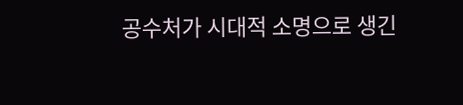공수처가 시대적 소명으로 생긴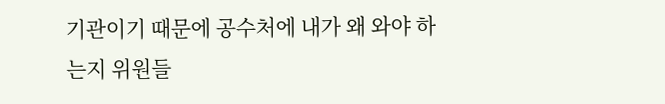기관이기 때문에 공수처에 내가 왜 와야 하는지 위원들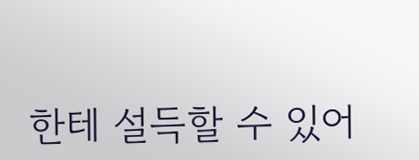한테 설득할 수 있어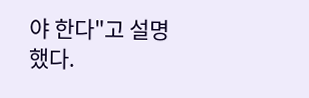야 한다"고 설명했다.